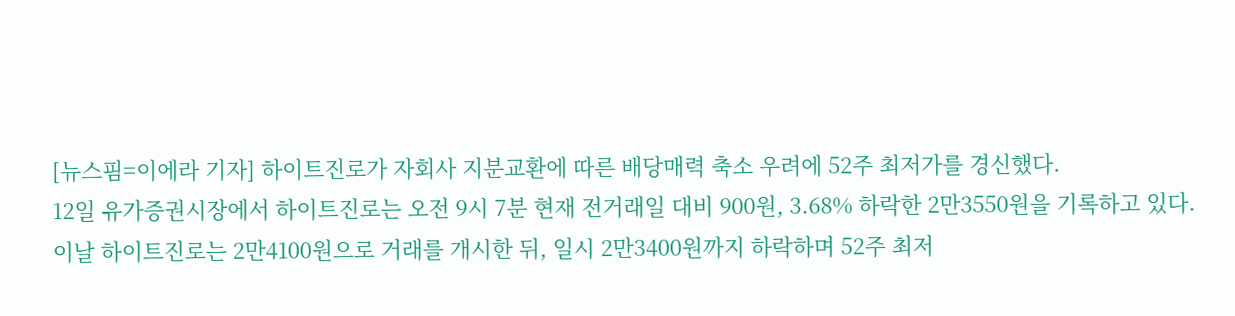[뉴스핌=이에라 기자] 하이트진로가 자회사 지분교환에 따른 배당매력 축소 우려에 52주 최저가를 경신했다.
12일 유가증권시장에서 하이트진로는 오전 9시 7분 현재 전거래일 대비 900원, 3.68% 하락한 2만3550원을 기록하고 있다.
이날 하이트진로는 2만4100원으로 거래를 개시한 뒤, 일시 2만3400원까지 하락하며 52주 최저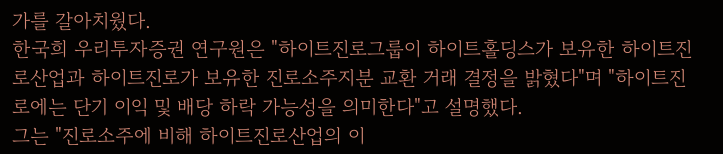가를 갈아치웠다.
한국희 우리투자증권 연구원은 "하이트진로그룹이 하이트홀딩스가 보유한 하이트진로산업과 하이트진로가 보유한 진로소주지분 교환 거래 결정을 밝혔다"며 "하이트진로에는 단기 이익 및 배당 하락 가능성을 의미한다"고 설명했다.
그는 "진로소주에 비해 하이트진로산업의 이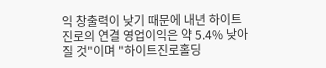익 창출력이 낮기 때문에 내년 하이트진로의 연결 영업이익은 약 5.4% 낮아질 것"이며 "하이트진로홀딩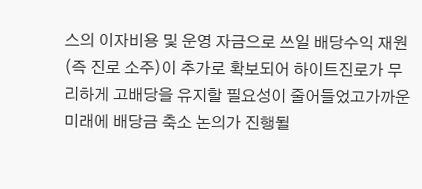스의 이자비용 및 운영 자금으로 쓰일 배당수익 재원(즉 진로 소주)이 추가로 확보되어 하이트진로가 무리하게 고배당을 유지할 필요성이 줄어들었고가까운 미래에 배당금 축소 논의가 진행될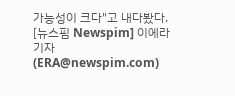가능성이 크다"고 내다봤다.
[뉴스핌 Newspim] 이에라 기자 (ERA@newspim.com)